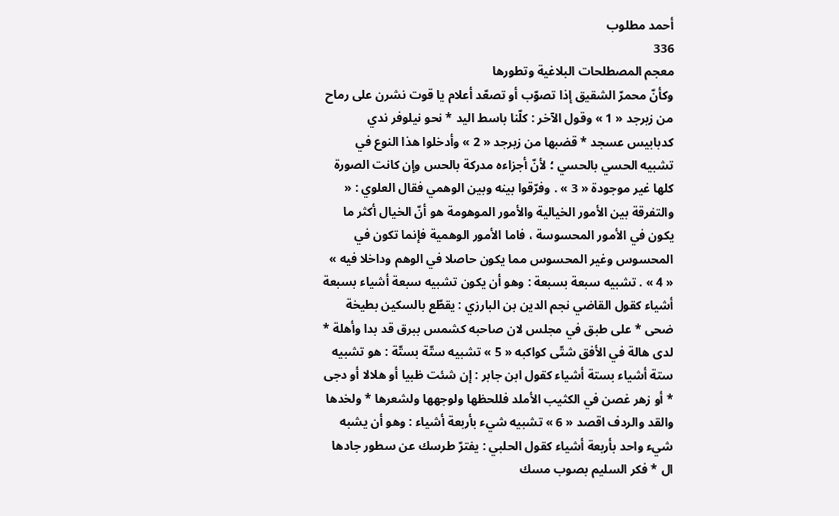أحمد مطلوب
336
معجم المصطلحات البلاغية وتطورها
وكأنّ محمرّ الشقيق إذا تصوّب أو تصعّد أعلام يا قوت نشرن على رماح من زبرجد « 1 » وقول الآخر : كلّنا باسط اليد * نحو نيلوفر ندي كدبابيس عسجد * قضبها من زبرجد « 2 » وأدخلوا هذا النوع في تشبيه الحسي بالحسي ؛ لأنّ أجزاءه مدركة بالحس وإن كانت الصورة كلها غير موجودة « 3 » . وفرّقوا بينه وبين الوهمي فقال العلوي : « والتفرقة بين الأمور الخيالية والأمور الموهومة هو أنّ الخيال أكثر ما يكون في الأمور المحسوسة ، فاما الأمور الوهمية فإنما تكون في المحسوس وغير المحسوس مما يكون حاصلا في الوهم وداخلا فيه » « 4 » . تشبيه سبعة بسبعة : وهو أن يكون تشبيه سبعة أشياء بسبعة أشياء كقول القاضي نجم الدين بن البارزي : يقطّع بالسكين بطيخة ضحى * على طبق في مجلس لان صاحبه كشمس ببرق قد بدا وأهلة * لدى هالة في الأفق شتّى كواكبه « 5 » تشبيه ستّة بستّة : هو تشبيه ستة أشياء بستة أشياء كقول ابن جابر : إن شئت ظبيا أو هلالا أو دجى * أو زهر غصن في الكثيب الأملد فللحظها ولوجهها ولشعرها * ولخدها والقد والردف اقصد « 6 » تشبيه شيء بأربعة أشياء : وهو أن يشبه شيء واحد بأربعة أشياء كقول الحلبي : يفترّ طرسك عن سطور جادها ال * فكر السليم بصوب مسك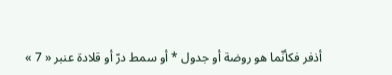أذفر فكأنّما هو روضة أو جدول * أو سمط درّ أو قلادة عنبر « 7 »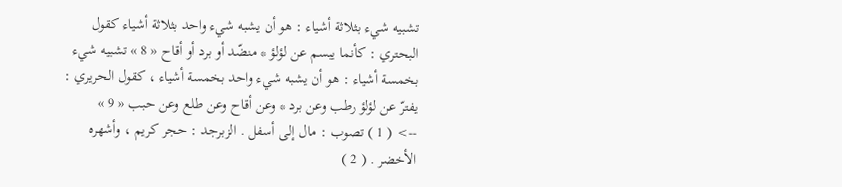تشبيه شيء بثلاثة أشياء : هو أن يشبه شيء واحد بثلاثة أشياء كقول البحتري : كأنما يبسم عن لؤلؤ * منضّد أو برد أو أقاح « 8 » تشبيه شيء بخمسة أشياء : هو أن يشبه شيء واحد بخمسة أشياء ، كقول الحريري : يفترّ عن لؤلؤ رطب وعن برد * وعن أقاح وعن طلع وعن حبب « 9 »
--> ( 1 ) تصوب : مال إلى أسفل . الزبرجد : حجر كريم ، وأشهره الأخضر . ( 2 )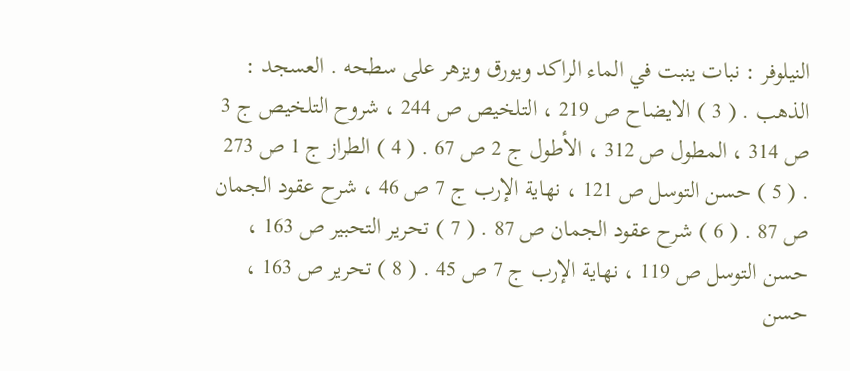النيلوفر : نبات ينبت في الماء الراكد ويورق ويزهر على سطحه . العسجد : الذهب . ( 3 ) الايضاح ص 219 ، التلخيص ص 244 ، شروح التلخيص ج 3 ص 314 ، المطول ص 312 ، الأطول ج 2 ص 67 . ( 4 ) الطراز ج 1 ص 273 . ( 5 ) حسن التوسل ص 121 ، نهاية الإرب ج 7 ص 46 ، شرح عقود الجمان ص 87 . ( 6 ) شرح عقود الجمان ص 87 . ( 7 ) تحرير التحبير ص 163 ، حسن التوسل ص 119 ، نهاية الإرب ج 7 ص 45 . ( 8 ) تحرير ص 163 ، حسن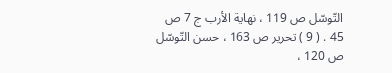التّوسّل ص 119 ، نهاية الأرب ج 7 ص 45 . ( 9 ) تحرير ص 163 ، حسن التّوسّل ص 120 ،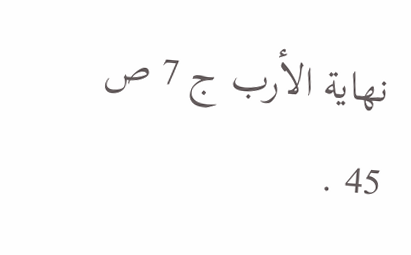نهاية الأرب ج 7 ص 45 .